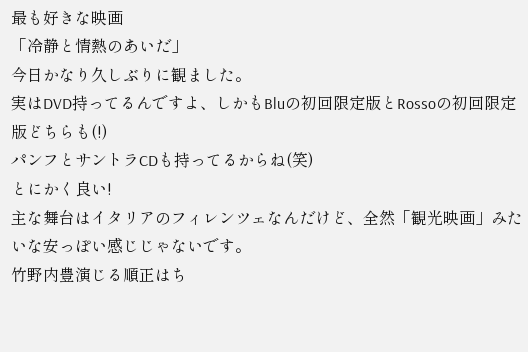最も好きな映画
「冷静と情熱のあいだ」
今日かなり久しぶりに観ました。
実はDVD持ってるんですよ、しかもBluの初回限定版とRossoの初回限定版どちらも(!)
パンフとサントラCDも持ってるからね(笑)
とにかく良い!
主な舞台はイタリアのフィレンツェなんだけど、全然「観光映画」みたいな安っぽい感じじゃないです。
竹野内豊演じる順正はち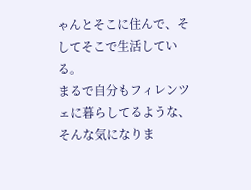ゃんとそこに住んで、そしてそこで生活している。
まるで自分もフィレンツェに暮らしてるような、そんな気になりま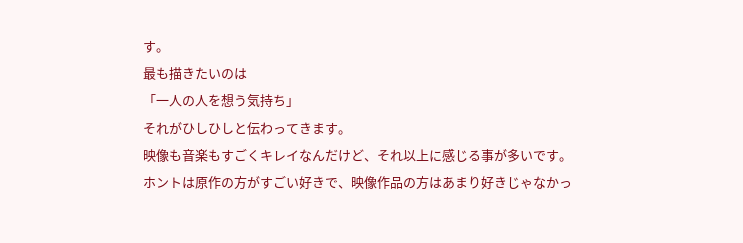す。
最も描きたいのは
「一人の人を想う気持ち」
それがひしひしと伝わってきます。
映像も音楽もすごくキレイなんだけど、それ以上に感じる事が多いです。
ホントは原作の方がすごい好きで、映像作品の方はあまり好きじゃなかっ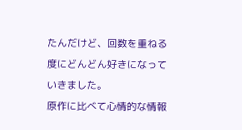たんだけど、回数を重ねる度にどんどん好きになっていきました。
原作に比べて心情的な情報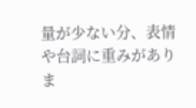量が少ない分、表情や台詞に重みがありま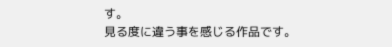す。
見る度に違う事を感じる作品です。